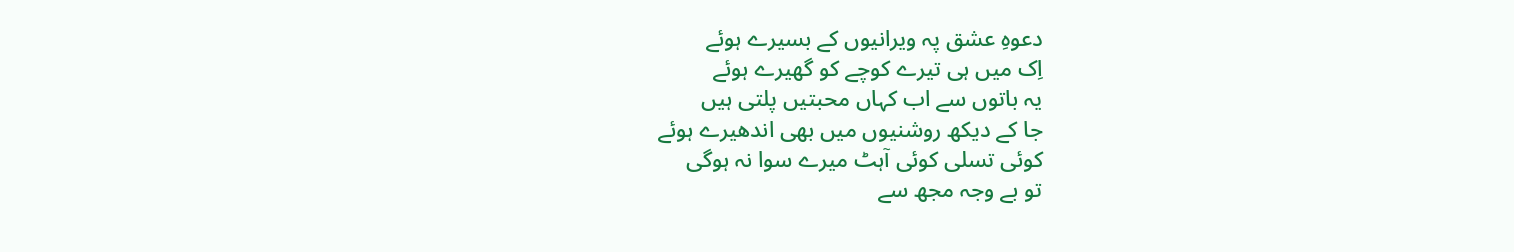دعوہِ عشق پہ ویرانیوں کے بسیرے ہوئے
اِک میں ہی تیرے کوچے کو گھیرے ہوئے
یہ باتوں سے اب کہاں محبتیں پلتی ہیں
جا کے دیکھ روشنیوں میں بھی اندھیرے ہوئے
کوئی تسلی کوئی آہٹ میرے سوا نہ ہوگی
تو بے وجہ مجھ سے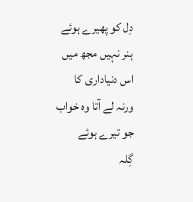دِل کو پھیرے ہوئے
ہنر نہیں مجھ میں اس دنیاداری کا
ورنہ لے آتا وہ خواب جو تیرے ہوئے
گِلہ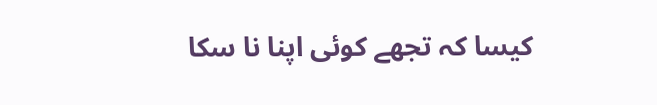کیسا کہ تجھے کوئی اپنا نا سکا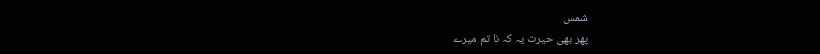شمس
پھر بھی حیرت یہ کہ نا تم میرے